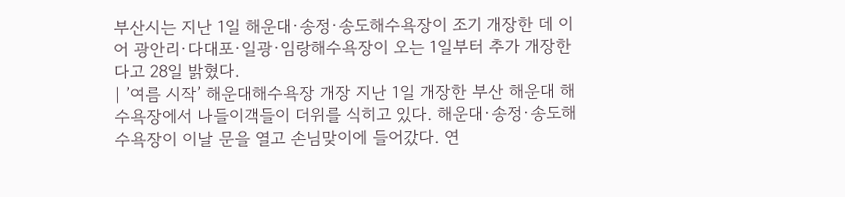부산시는 지난 1일 해운대·송정·송도해수욕장이 조기 개장한 데 이어 광안리·다대포·일광·임랑해수욕장이 오는 1일부터 추가 개장한다고 28일 밝혔다.
| ’여름 시작’ 해운대해수욕장 개장 지난 1일 개장한 부산 해운대 해수욕장에서 나들이객들이 더위를 식히고 있다. 해운대·송정·송도해수욕장이 이날 문을 열고 손님맞이에 들어갔다. 연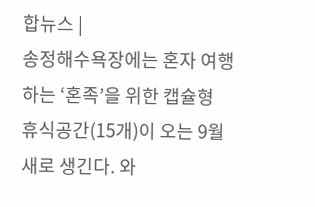합뉴스 |
송정해수욕장에는 혼자 여행하는 ‘혼족’을 위한 캡슐형 휴식공간(15개)이 오는 9월 새로 생긴다. 와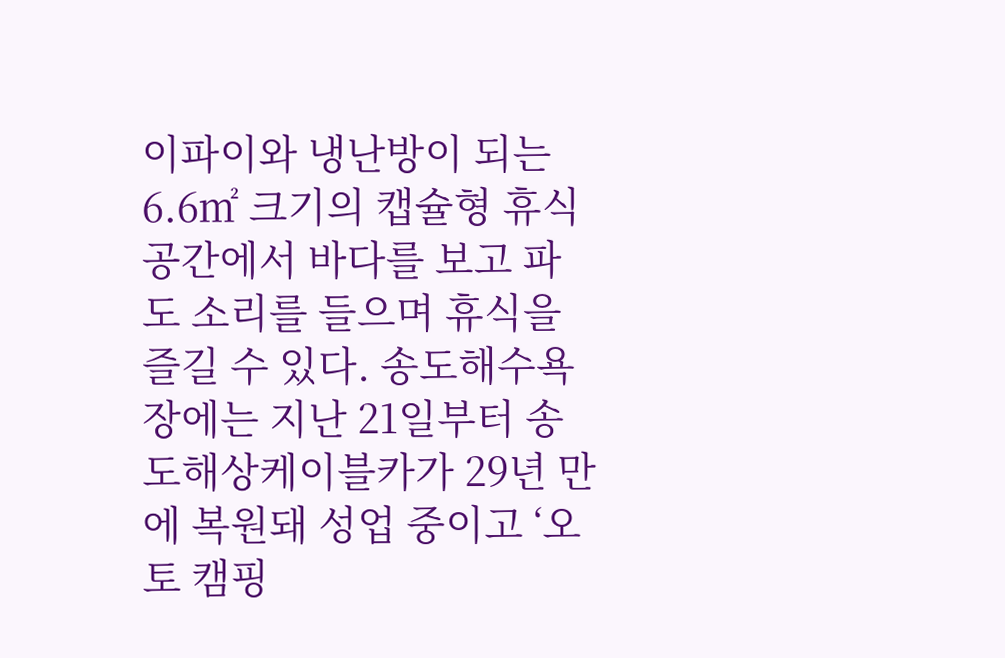이파이와 냉난방이 되는 6.6㎡ 크기의 캡슐형 휴식공간에서 바다를 보고 파도 소리를 들으며 휴식을 즐길 수 있다. 송도해수욕장에는 지난 21일부터 송도해상케이블카가 29년 만에 복원돼 성업 중이고 ‘오토 캠핑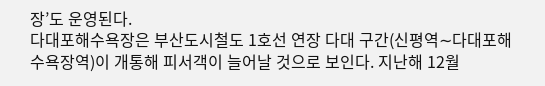장’도 운영된다.
다대포해수욕장은 부산도시철도 1호선 연장 다대 구간(신평역∼다대포해수욕장역)이 개통해 피서객이 늘어날 것으로 보인다. 지난해 12월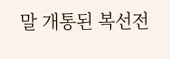말 개통된 복선전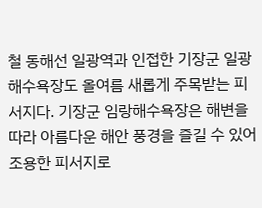철 동해선 일광역과 인접한 기장군 일광해수욕장도 올여름 새롭게 주목받는 피서지다. 기장군 임랑해수욕장은 해변을 따라 아름다운 해안 풍경을 즐길 수 있어 조용한 피서지로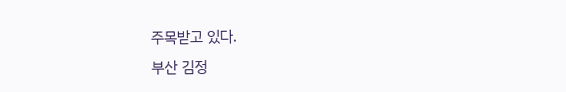주목받고 있다.
부산 김정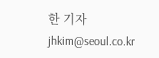한 기자 jhkim@seoul.co.kr